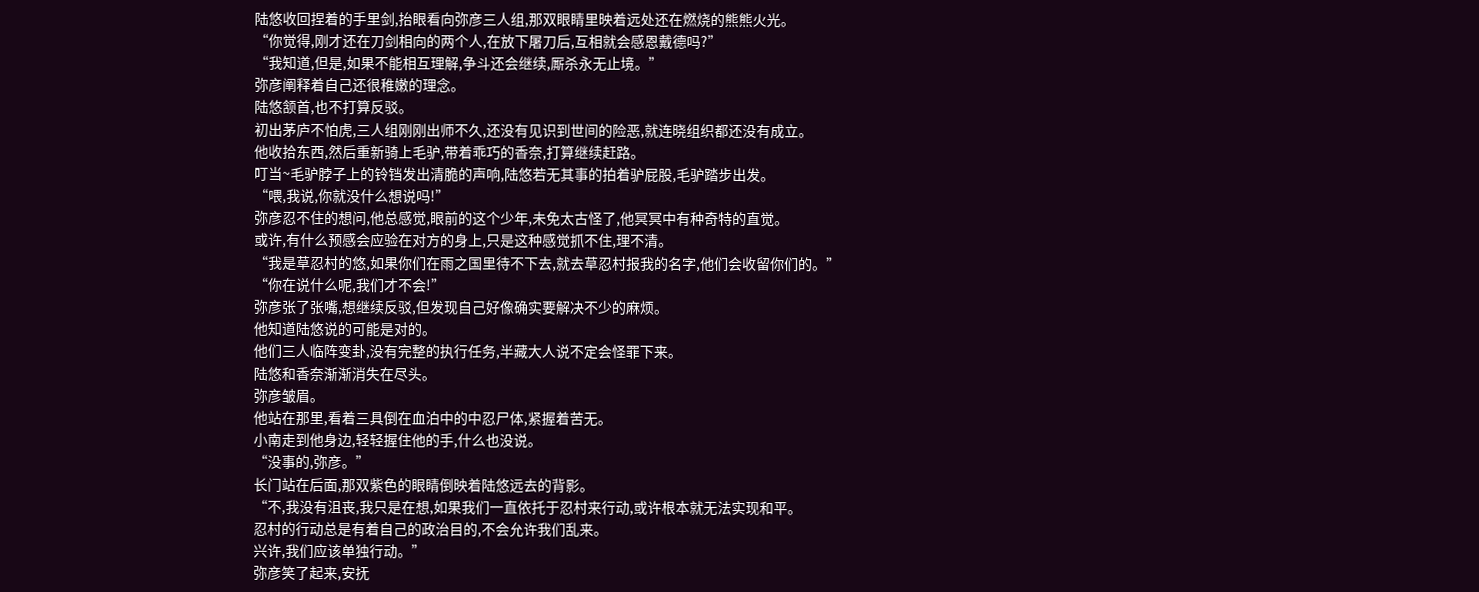陆悠收回捏着的手里剑,抬眼看向弥彦三人组,那双眼睛里映着远处还在燃烧的熊熊火光。
“你觉得,刚才还在刀剑相向的两个人,在放下屠刀后,互相就会感恩戴德吗?”
“我知道,但是,如果不能相互理解,争斗还会继续,厮杀永无止境。”
弥彦阐释着自己还很稚嫩的理念。
陆悠颔首,也不打算反驳。
初出茅庐不怕虎,三人组刚刚出师不久,还没有见识到世间的险恶,就连晓组织都还没有成立。
他收拾东西,然后重新骑上毛驴,带着乖巧的香奈,打算继续赶路。
叮当~毛驴脖子上的铃铛发出清脆的声响,陆悠若无其事的拍着驴屁股,毛驴踏步出发。
“喂,我说,你就没什么想说吗!”
弥彦忍不住的想问,他总感觉,眼前的这个少年,未免太古怪了,他冥冥中有种奇特的直觉。
或许,有什么预感会应验在对方的身上,只是这种感觉抓不住,理不清。
“我是草忍村的悠,如果你们在雨之国里待不下去,就去草忍村报我的名字,他们会收留你们的。”
“你在说什么呢,我们才不会!”
弥彦张了张嘴,想继续反驳,但发现自己好像确实要解决不少的麻烦。
他知道陆悠说的可能是对的。
他们三人临阵变卦,没有完整的执行任务,半藏大人说不定会怪罪下来。
陆悠和香奈渐渐消失在尽头。
弥彦皱眉。
他站在那里,看着三具倒在血泊中的中忍尸体,紧握着苦无。
小南走到他身边,轻轻握住他的手,什么也没说。
“没事的,弥彦。”
长门站在后面,那双紫色的眼睛倒映着陆悠远去的背影。
“不,我没有沮丧,我只是在想,如果我们一直依托于忍村来行动,或许根本就无法实现和平。
忍村的行动总是有着自己的政治目的,不会允许我们乱来。
兴许,我们应该单独行动。”
弥彦笑了起来,安抚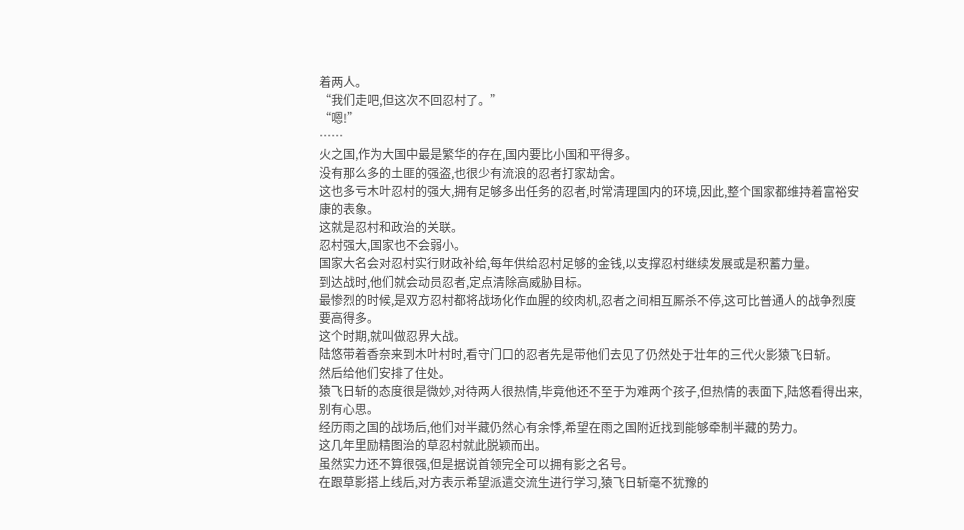着两人。
“我们走吧,但这次不回忍村了。”
“嗯!”
……
火之国,作为大国中最是繁华的存在,国内要比小国和平得多。
没有那么多的土匪的强盗,也很少有流浪的忍者打家劫舍。
这也多亏木叶忍村的强大,拥有足够多出任务的忍者,时常清理国内的环境,因此,整个国家都维持着富裕安康的表象。
这就是忍村和政治的关联。
忍村强大,国家也不会弱小。
国家大名会对忍村实行财政补给,每年供给忍村足够的金钱,以支撑忍村继续发展或是积蓄力量。
到达战时,他们就会动员忍者,定点清除高威胁目标。
最惨烈的时候,是双方忍村都将战场化作血腥的绞肉机,忍者之间相互厮杀不停,这可比普通人的战争烈度要高得多。
这个时期,就叫做忍界大战。
陆悠带着香奈来到木叶村时,看守门口的忍者先是带他们去见了仍然处于壮年的三代火影猿飞日斩。
然后给他们安排了住处。
猿飞日斩的态度很是微妙,对待两人很热情,毕竟他还不至于为难两个孩子,但热情的表面下,陆悠看得出来,别有心思。
经历雨之国的战场后,他们对半藏仍然心有余悸,希望在雨之国附近找到能够牵制半藏的势力。
这几年里励精图治的草忍村就此脱颖而出。
虽然实力还不算很强,但是据说首领完全可以拥有影之名号。
在跟草影搭上线后,对方表示希望派遣交流生进行学习,猿飞日斩毫不犹豫的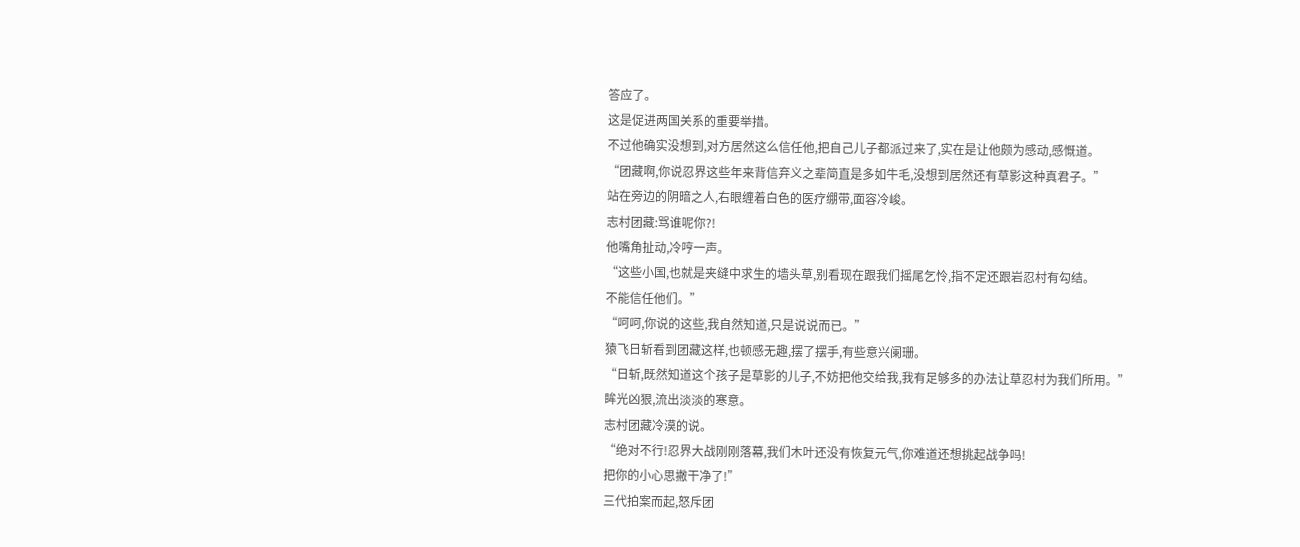答应了。
这是促进两国关系的重要举措。
不过他确实没想到,对方居然这么信任他,把自己儿子都派过来了,实在是让他颇为感动,感慨道。
“团藏啊,你说忍界这些年来背信弃义之辈简直是多如牛毛,没想到居然还有草影这种真君子。”
站在旁边的阴暗之人,右眼缠着白色的医疗绷带,面容冷峻。
志村团藏:骂谁呢你?!
他嘴角扯动,冷哼一声。
“这些小国,也就是夹缝中求生的墙头草,别看现在跟我们摇尾乞怜,指不定还跟岩忍村有勾结。
不能信任他们。”
“呵呵,你说的这些,我自然知道,只是说说而已。”
猿飞日斩看到团藏这样,也顿感无趣,摆了摆手,有些意兴阑珊。
“日斩,既然知道这个孩子是草影的儿子,不妨把他交给我,我有足够多的办法让草忍村为我们所用。”
眸光凶狠,流出淡淡的寒意。
志村团藏冷漠的说。
“绝对不行!忍界大战刚刚落幕,我们木叶还没有恢复元气,你难道还想挑起战争吗!
把你的小心思撇干净了!”
三代拍案而起,怒斥团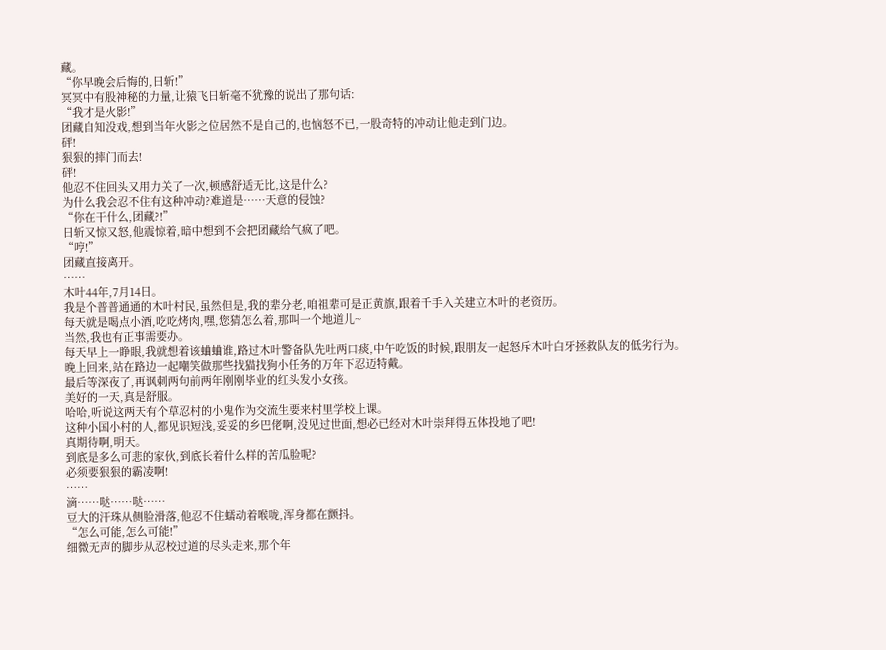藏。
“你早晚会后悔的,日斩!”
冥冥中有股神秘的力量,让猿飞日斩毫不犹豫的说出了那句话:
“我才是火影!”
团藏自知没戏,想到当年火影之位居然不是自己的,也恼怒不已,一股奇特的冲动让他走到门边。
砰!
狠狠的摔门而去!
砰!
他忍不住回头又用力关了一次,顿感舒适无比,这是什么?
为什么我会忍不住有这种冲动?难道是……天意的侵蚀?
“你在干什么,团藏?!”
日斩又惊又怒,他震惊着,暗中想到不会把团藏给气疯了吧。
“哼!”
团藏直接离开。
……
木叶44年,7月14日。
我是个普普通通的木叶村民,虽然但是,我的辈分老,咱祖辈可是正黄旗,跟着千手入关建立木叶的老资历。
每天就是喝点小酒,吃吃烤肉,嘿,您猜怎么着,那叫一个地道儿~
当然,我也有正事需要办。
每天早上一睁眼,我就想着该蛐蛐谁,路过木叶警备队先吐两口痰,中午吃饭的时候,跟朋友一起怒斥木叶白牙拯救队友的低劣行为。
晚上回来,站在路边一起嘲笑做那些找猫找狗小任务的万年下忍迈特戴。
最后等深夜了,再讽刺两句前两年刚刚毕业的红头发小女孩。
美好的一天,真是舒服。
哈哈,听说这两天有个草忍村的小鬼作为交流生要来村里学校上课。
这种小国小村的人,都见识短浅,妥妥的乡巴佬啊,没见过世面,想必已经对木叶崇拜得五体投地了吧!
真期待啊,明天。
到底是多么可悲的家伙,到底长着什么样的苦瓜脸呢?
必须要狠狠的霸凌啊!
……
滴……哒……哒……
豆大的汗珠从侧脸滑落,他忍不住蠕动着喉咙,浑身都在颤抖。
“怎么可能,怎么可能!”
细微无声的脚步从忍校过道的尽头走来,那个年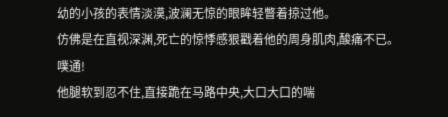幼的小孩的表情淡漠,波澜无惊的眼眸轻瞥着掠过他。
仿佛是在直视深渊,死亡的惊悸感狠戳着他的周身肌肉,酸痛不已。
噗通!
他腿软到忍不住,直接跪在马路中央,大口大口的喘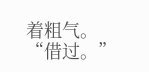着粗气。
“借过。”